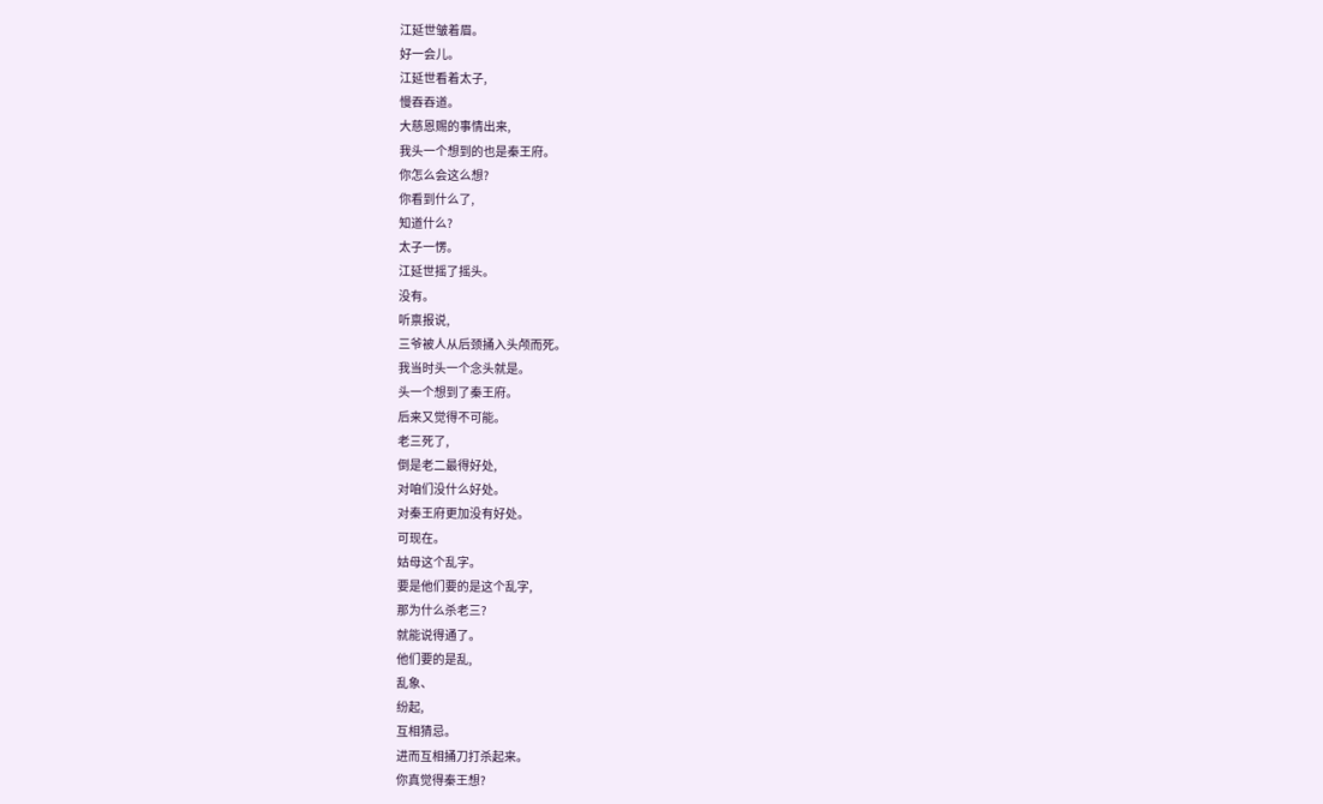江延世皱着眉。
好一会儿。
江延世看着太子,
慢吞吞道。
大慈恩赐的事情出来,
我头一个想到的也是秦王府。
你怎么会这么想?
你看到什么了,
知道什么?
太子一愣。
江延世摇了摇头。
没有。
听禀报说,
三爷被人从后颈捅入头颅而死。
我当时头一个念头就是。
头一个想到了秦王府。
后来又觉得不可能。
老三死了,
倒是老二最得好处,
对咱们没什么好处。
对秦王府更加没有好处。
可现在。
姑母这个乱字。
要是他们要的是这个乱字,
那为什么杀老三?
就能说得通了。
他们要的是乱,
乱象、
纷起,
互相猜忌。
进而互相捅刀打杀起来。
你真觉得秦王想?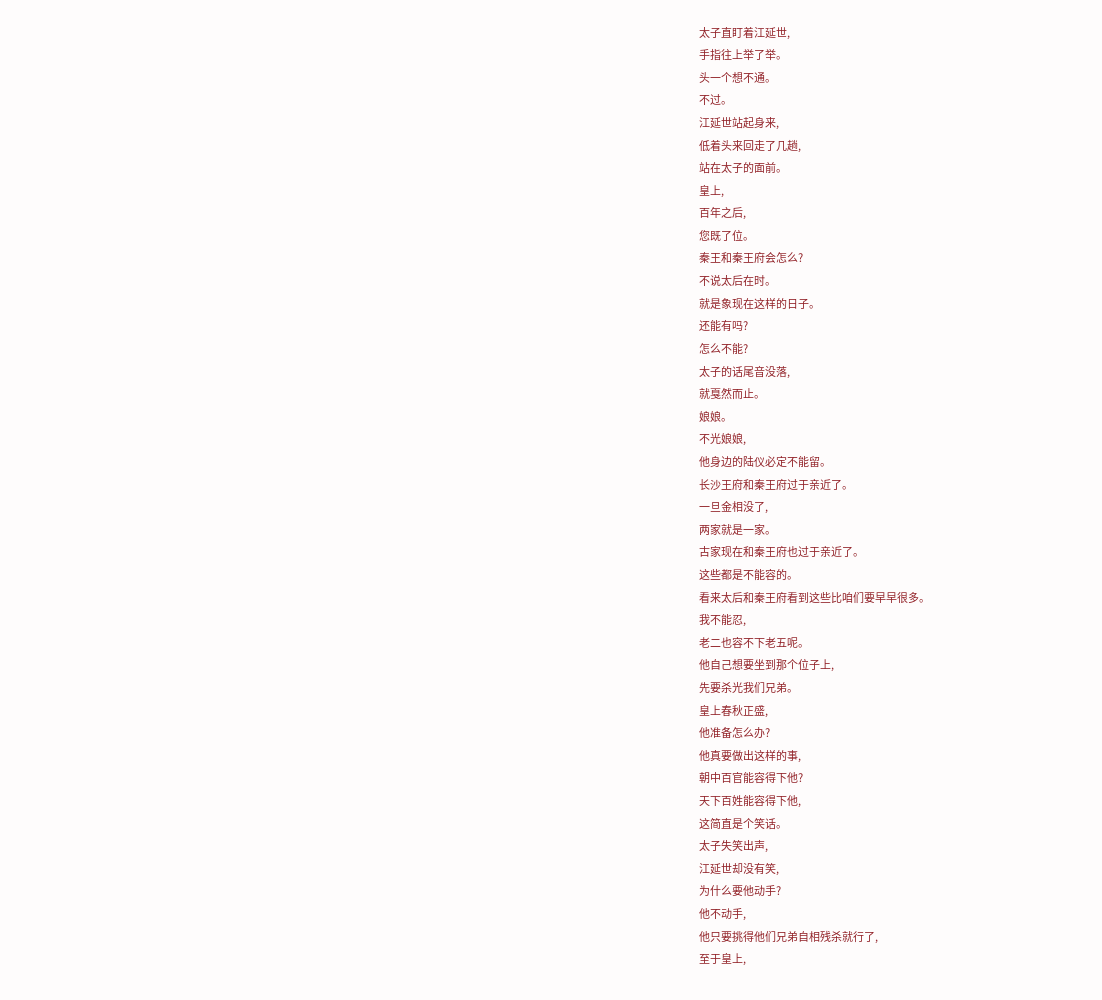太子直盯着江延世,
手指往上举了举。
头一个想不通。
不过。
江延世站起身来,
低着头来回走了几趟,
站在太子的面前。
皇上,
百年之后,
您既了位。
秦王和秦王府会怎么?
不说太后在时。
就是象现在这样的日子。
还能有吗?
怎么不能?
太子的话尾音没落,
就戛然而止。
娘娘。
不光娘娘,
他身边的陆仪必定不能留。
长沙王府和秦王府过于亲近了。
一旦金相没了,
两家就是一家。
古家现在和秦王府也过于亲近了。
这些都是不能容的。
看来太后和秦王府看到这些比咱们要早早很多。
我不能忍,
老二也容不下老五呢。
他自己想要坐到那个位子上,
先要杀光我们兄弟。
皇上春秋正盛,
他准备怎么办?
他真要做出这样的事,
朝中百官能容得下他?
天下百姓能容得下他,
这简直是个笑话。
太子失笑出声,
江延世却没有笑,
为什么要他动手?
他不动手,
他只要挑得他们兄弟自相残杀就行了,
至于皇上,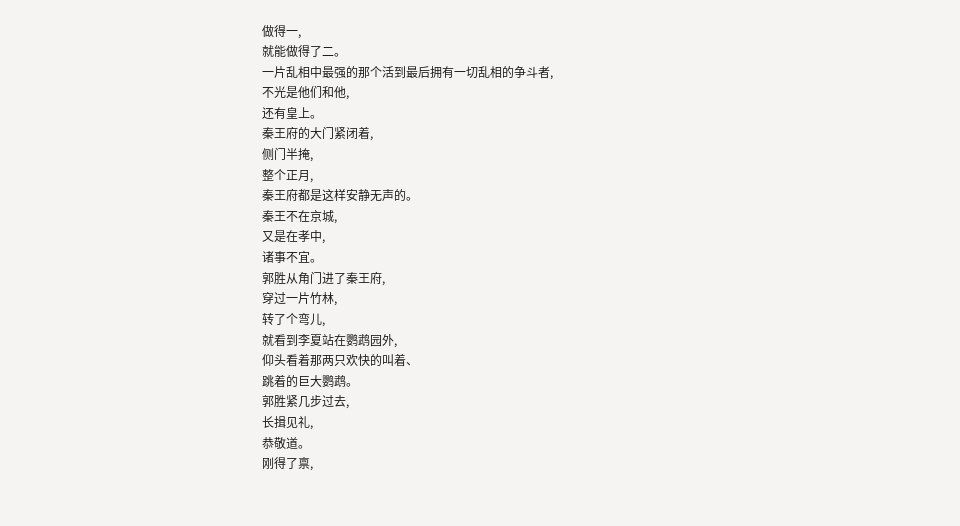做得一,
就能做得了二。
一片乱相中最强的那个活到最后拥有一切乱相的争斗者,
不光是他们和他,
还有皇上。
秦王府的大门紧闭着,
侧门半掩,
整个正月,
秦王府都是这样安静无声的。
秦王不在京城,
又是在孝中,
诸事不宜。
郭胜从角门进了秦王府,
穿过一片竹林,
转了个弯儿,
就看到李夏站在鹦鹉园外,
仰头看着那两只欢快的叫着、
跳着的巨大鹦鹉。
郭胜紧几步过去,
长揖见礼,
恭敬道。
刚得了禀,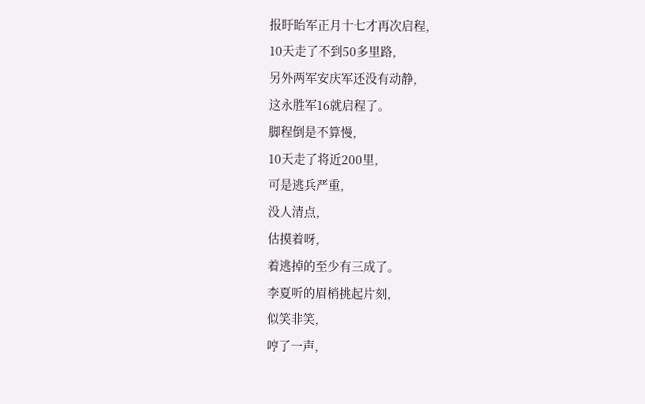报盱眙军正月十七才再次启程,
10天走了不到50多里路,
另外两军安庆军还没有动静,
这永胜军16就启程了。
脚程倒是不算慢,
10天走了将近200里,
可是逃兵严重,
没人清点,
估摸着呀,
着逃掉的至少有三成了。
李夏听的眉梢挑起片刻,
似笑非笑,
哼了一声,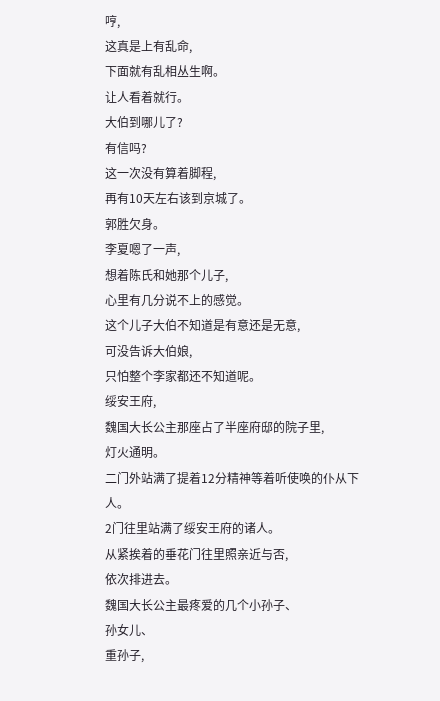哼,
这真是上有乱命,
下面就有乱相丛生啊。
让人看着就行。
大伯到哪儿了?
有信吗?
这一次没有算着脚程,
再有10天左右该到京城了。
郭胜欠身。
李夏嗯了一声,
想着陈氏和她那个儿子,
心里有几分说不上的感觉。
这个儿子大伯不知道是有意还是无意,
可没告诉大伯娘,
只怕整个李家都还不知道呢。
绥安王府,
魏国大长公主那座占了半座府邸的院子里,
灯火通明。
二门外站满了提着12分精神等着听使唤的仆从下人。
2门往里站满了绥安王府的诸人。
从紧挨着的垂花门往里照亲近与否,
依次排进去。
魏国大长公主最疼爱的几个小孙子、
孙女儿、
重孙子,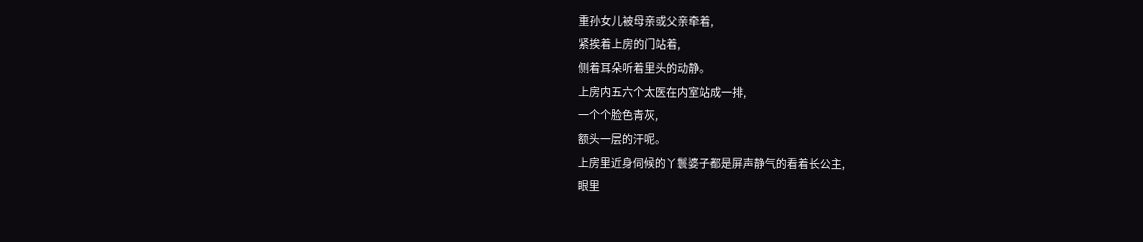重孙女儿被母亲或父亲牵着,
紧挨着上房的门站着,
侧着耳朵听着里头的动静。
上房内五六个太医在内室站成一排,
一个个脸色青灰,
额头一层的汗呢。
上房里近身伺候的丫鬟婆子都是屏声静气的看着长公主,
眼里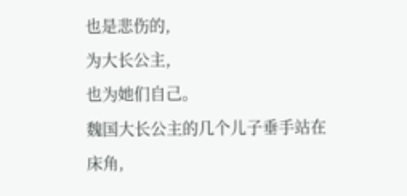也是悲伤的,
为大长公主,
也为她们自己。
魏国大长公主的几个儿子垂手站在床角,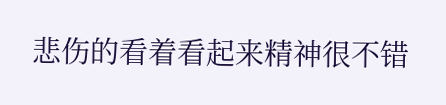悲伤的看着看起来精神很不错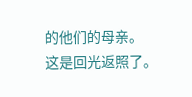的他们的母亲。
这是回光返照了。